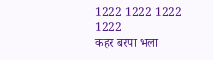1222 1222 1222 1222
कहर बरपा भला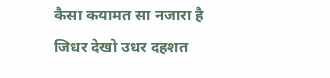कैसा कयामत सा नजारा है
जिधर देखो उधर दहशत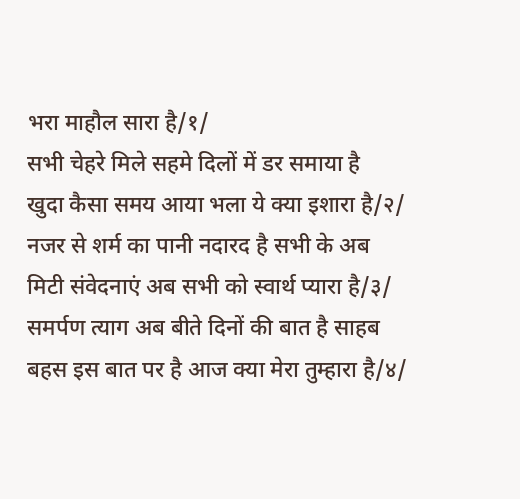भरा माहौल सारा है/१/
सभी चेहरे मिले सहमे दिलों में डर समाया है
खुदा कैसा समय आया भला ये क्या इशारा है/२/
नजर से शर्म का पानी नदारद है सभी के अब
मिटी संवेदनाएं अब सभी को स्वार्थ प्यारा है/३/
समर्पण त्याग अब बीते दिनों की बात है साहब
बहस इस बात पर है आज क्या मेरा तुम्हारा है/४/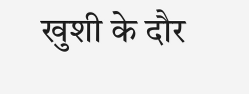खुशी के दौर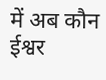में अब कौन ईश्वर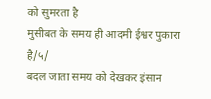को सुमरता है
मुसीबत के समय ही आदमी ईश्वर पुकारा है/५/
बदल जाता समय को देखकर इंसान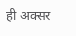ही अक्सर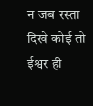न जब रस्ता दिखे कोई तो ईश्वर ही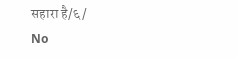सहारा है/६/
No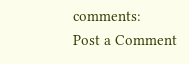comments:
Post a Comment